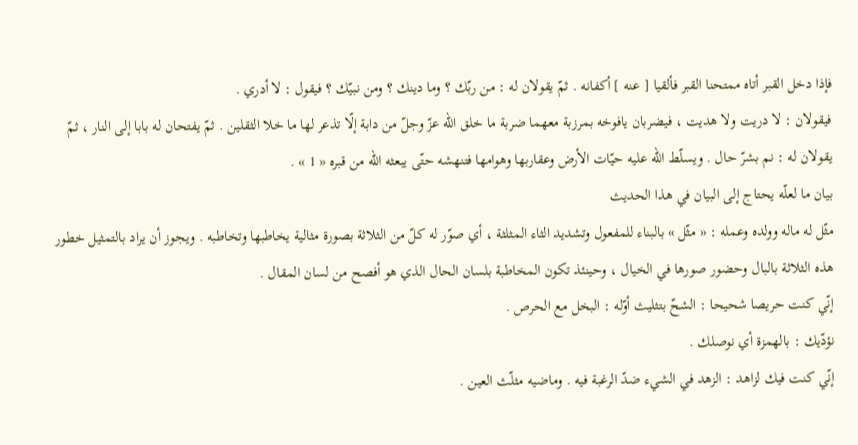فإذا دخل القبر أتاه ممتحنا القبر فألقيا [ عنه ] أكفانه . ثمّ يقولان له : من ربّك ؟ وما دينك ؟ ومن نبيّك ؟ فيقول : لا أدري .
فيقولان : لا دريت ولا هديت ، فيضربان يافوخه بمرزبة معهما ضربة ما خلق اللّه عزّ وجلّ من دابة إلّا تذعر لها ما خلا الثقلين . ثمّ يفتحان له بابا إلى النار ، ثمّ يقولان له : نم بشرّ حال . ويسلّط اللّه عليه حيّات الأرض وعقاربها وهوامها فتنهشه حتّى يبعثه اللّه من قبره « 1 » .
بيان ما لعلّه يحتاج إلى البيان في هذا الحديث
مثّل له ماله وولده وعمله : « مثّل » بالبناء للمفعول وتشديد الثاء المثلثة ، أي صوّر له كلّ من الثلاثة بصورة مثالية يخاطبها وتخاطبه . ويجوز أن يراد بالتمثيل خطور هذه الثلاثة بالبال وحضور صورها في الخيال ، وحينئذ تكون المخاطبة بلسان الحال الذي هو أفصح من لسان المقال .
إنّي كنت حريصا شحيحا : الشحّ بتثليث أوّله : البخل مع الحرص .
نؤدّيك : بالهمزة أي نوصلك .
إنّي كنت فيك لزاهد : الزهد في الشيء ضدّ الرغبة فيه . وماضيه مثلّث العين .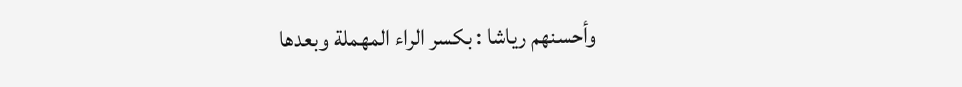وأحسنهم رياشا : بكسر الراء المهملة وبعدها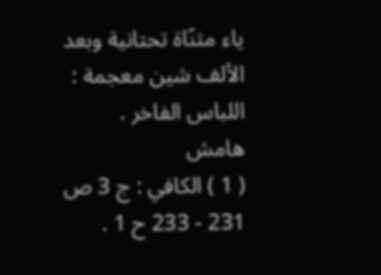ياء مثنّاة تحتانية وبعد الألف شين معجمة : اللباس الفاخر .
هامش
( 1 ) الكافي : ج 3 ص 231 - 233 ح 1 .